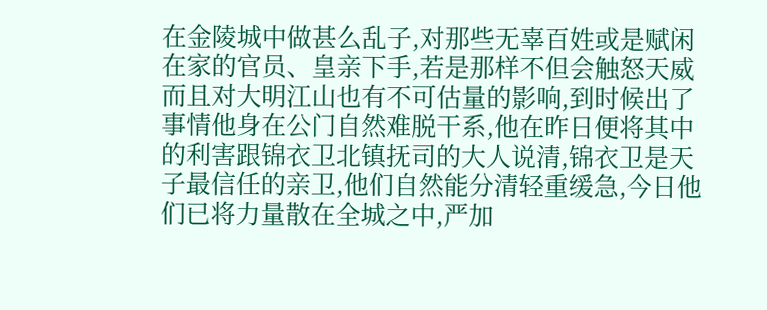在金陵城中做甚么乱子,对那些无辜百姓或是赋闲在家的官员、皇亲下手,若是那样不但会触怒天威而且对大明江山也有不可估量的影响,到时候出了事情他身在公门自然难脱干系,他在昨日便将其中的利害跟锦衣卫北镇抚司的大人说清,锦衣卫是天子最信任的亲卫,他们自然能分清轻重缓急,今日他们已将力量散在全城之中,严加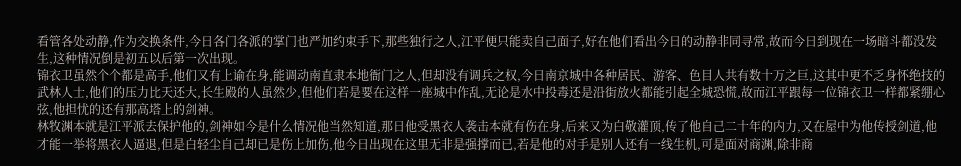看管各处动静,作为交换条件,今日各门各派的掌门也严加约束手下,那些独行之人,江平便只能卖自己面子,好在他们看出今日的动静非同寻常,故而今日到现在一场暗斗都没发生,这种情况倒是初五以后第一次出现。
锦衣卫虽然个个都是高手,他们又有上谕在身,能调动南直隶本地衙门之人,但却没有调兵之权,今日南京城中各种居民、游客、色目人共有数十万之巨,这其中更不乏身怀绝技的武林人士,他们的压力比天还大,长生殿的人虽然少,但他们若是要在这样一座城中作乱,无论是水中投毒还是沿街放火都能引起全城恐慌,故而江平跟每一位锦衣卫一样都紧绷心弦,他担忧的还有那高塔上的剑神。
林牧渊本就是江平派去保护他的,剑神如今是什么情况他当然知道,那日他受黑衣人袭击本就有伤在身,后来又为白敬灌顶,传了他自己二十年的内力,又在屋中为他传授剑道,他才能一举将黑衣人逼退,但是白轻尘自己却已是伤上加伤,他今日出现在这里无非是强撑而已,若是他的对手是别人还有一线生机,可是面对商渊,除非商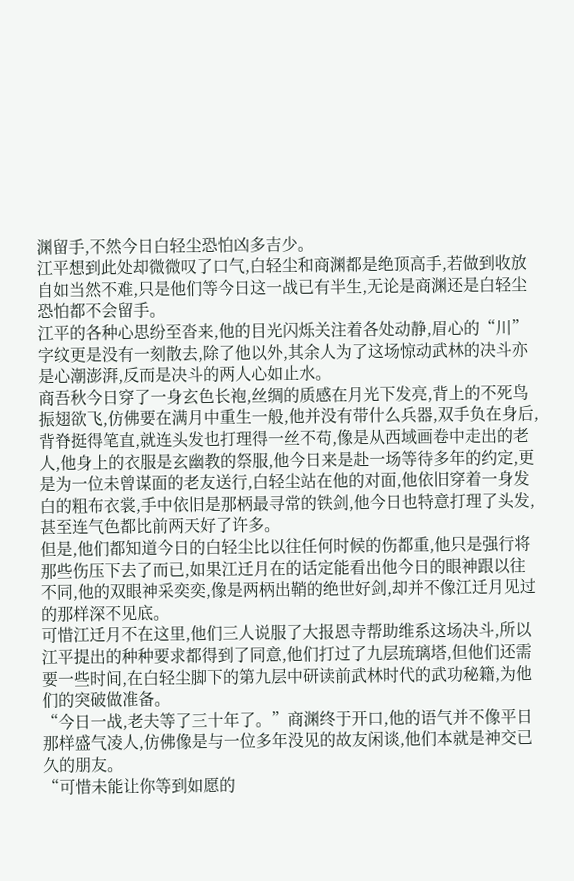渊留手,不然今日白轻尘恐怕凶多吉少。
江平想到此处却微微叹了口气,白轻尘和商渊都是绝顶高手,若做到收放自如当然不难,只是他们等今日这一战已有半生,无论是商渊还是白轻尘恐怕都不会留手。
江平的各种心思纷至沓来,他的目光闪烁关注着各处动静,眉心的“川”字纹更是没有一刻散去,除了他以外,其余人为了这场惊动武林的决斗亦是心潮澎湃,反而是决斗的两人心如止水。
商吾秋今日穿了一身玄色长袍,丝绸的质感在月光下发亮,背上的不死鸟振翅欲飞,仿佛要在满月中重生一般,他并没有带什么兵器,双手负在身后,背脊挺得笔直,就连头发也打理得一丝不苟,像是从西域画卷中走出的老人,他身上的衣服是玄幽教的祭服,他今日来是赴一场等待多年的约定,更是为一位未曾谋面的老友送行,白轻尘站在他的对面,他依旧穿着一身发白的粗布衣裳,手中依旧是那柄最寻常的铁剑,他今日也特意打理了头发,甚至连气色都比前两天好了许多。
但是,他们都知道今日的白轻尘比以往任何时候的伤都重,他只是强行将那些伤压下去了而已,如果江迁月在的话定能看出他今日的眼神跟以往不同,他的双眼神采奕奕,像是两柄出鞘的绝世好剑,却并不像江迁月见过的那样深不见底。
可惜江迁月不在这里,他们三人说服了大报恩寺帮助维系这场决斗,所以江平提出的种种要求都得到了同意,他们打过了九层琉璃塔,但他们还需要一些时间,在白轻尘脚下的第九层中研读前武林时代的武功秘籍,为他们的突破做准备。
“今日一战,老夫等了三十年了。”商渊终于开口,他的语气并不像平日那样盛气凌人,仿佛像是与一位多年没见的故友闲谈,他们本就是神交已久的朋友。
“可惜未能让你等到如愿的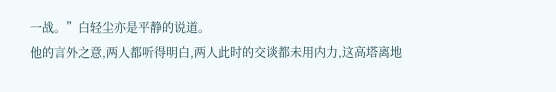一战。”白轻尘亦是平静的说道。
他的言外之意,两人都听得明白,两人此时的交谈都未用内力,这高塔离地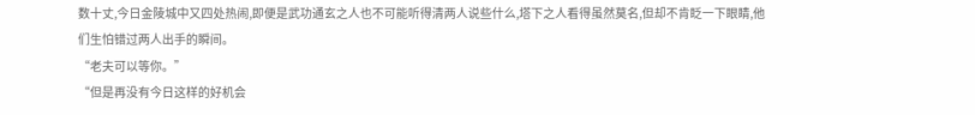数十丈,今日金陵城中又四处热闹,即便是武功通玄之人也不可能听得清两人说些什么,塔下之人看得虽然莫名,但却不肯眨一下眼睛,他们生怕错过两人出手的瞬间。
“老夫可以等你。”
“但是再没有今日这样的好机会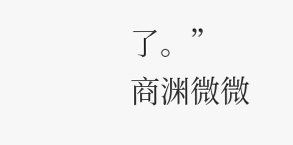了。”
商渊微微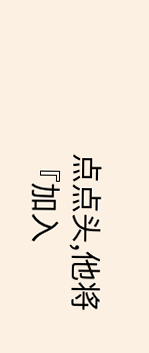点点头,他将
『加入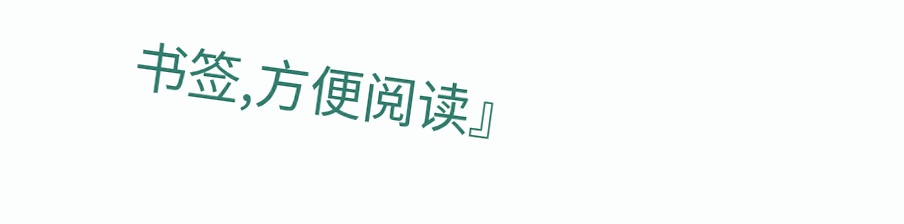书签,方便阅读』